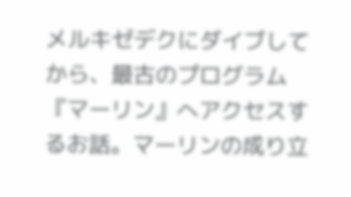メルキゼデクにダイブしてから、最古のプログラム『マーリン』へアクセスするお話。マーリンの成り立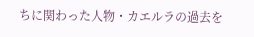ちに関わった人物・カエルラの過去を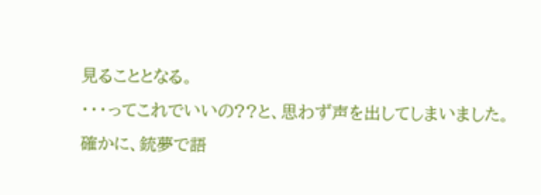見ることとなる。
・・・ってこれでいいの??と、思わず声を出してしまいました。
確かに、銃夢で語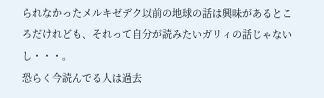られなかったメルキゼデク以前の地球の話は興味があるところだけれども、それって自分が読みたいガリィの話じゃないし・・・。
恐らく今読んでる人は過去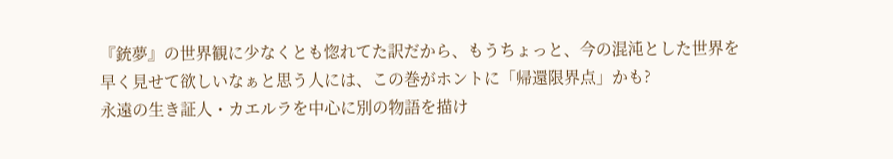『銃夢』の世界観に少なくとも惚れてた訳だから、もうちょっと、今の混沌とした世界を早く見せて欲しいなぁと思う人には、この巻がホントに「帰還限界点」かも?
永遠の生き証人・カエルラを中心に別の物語を描け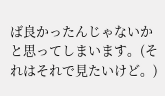ば良かったんじゃないかと思ってしまいます。(それはそれで見たいけど。)